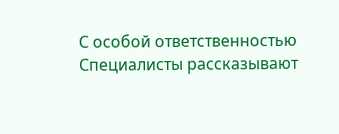С особой ответственностью
Специалисты рассказывают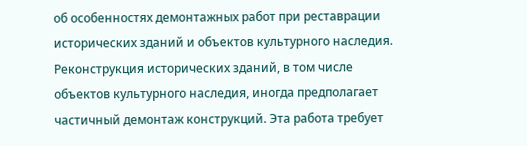об особенностях демонтажных работ при реставрации исторических зданий и объектов культурного наследия.
Реконструкция исторических зданий, в том числе объектов культурного наследия, иногда предполагает частичный демонтаж конструкций. Эта работа требует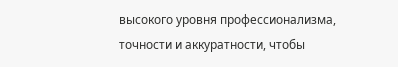высокого уровня профессионализма, точности и аккуратности, чтобы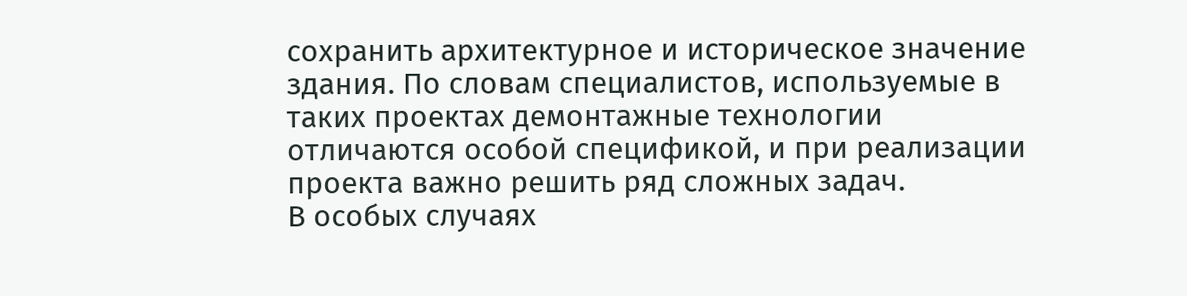сохранить архитектурное и историческое значение здания. По словам специалистов, используемые в таких проектах демонтажные технологии отличаются особой спецификой, и при реализации проекта важно решить ряд сложных задач.
В особых случаях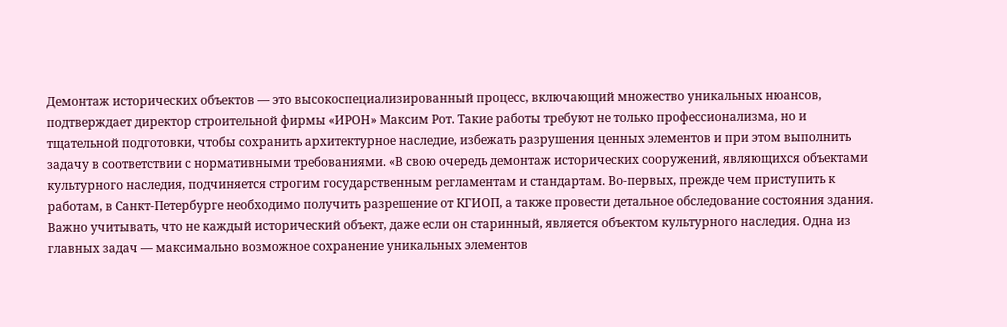Демонтаж исторических объектов — это высокоспециализированный процесс, включающий множество уникальных нюансов, подтверждает директор строительной фирмы «ИРОН» Максим Рот. Такие работы требуют не только профессионализма, но и тщательной подготовки, чтобы сохранить архитектурное наследие, избежать разрушения ценных элементов и при этом выполнить задачу в соответствии с нормативными требованиями. «В свою очередь демонтаж исторических сооружений, являющихся объектами культурного наследия, подчиняется строгим государственным регламентам и стандартам. Во-первых, прежде чем приступить к работам, в Санкт-Петербурге необходимо получить разрешение от КГИОП, а также провести детальное обследование состояния здания. Важно учитывать, что не каждый исторический объект, даже если он старинный, является объектом культурного наследия. Одна из главных задач — максимально возможное сохранение уникальных элементов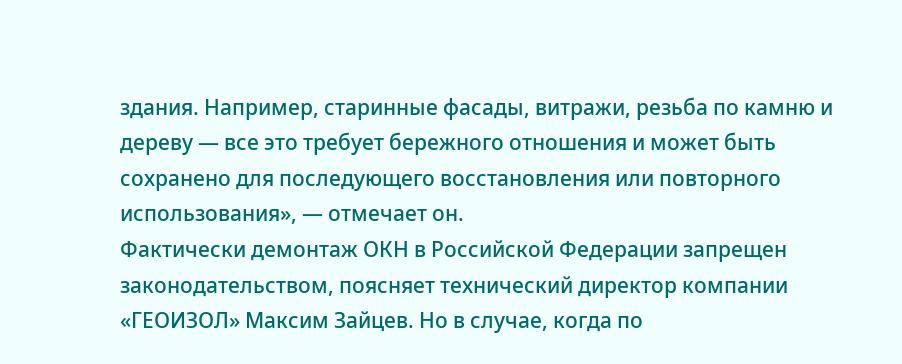здания. Например, старинные фасады, витражи, резьба по камню и дереву — все это требует бережного отношения и может быть сохранено для последующего восстановления или повторного использования», — отмечает он.
Фактически демонтаж ОКН в Российской Федерации запрещен законодательством, поясняет технический директор компании «ГЕОИЗОЛ» Максим Зайцев. Но в случае, когда по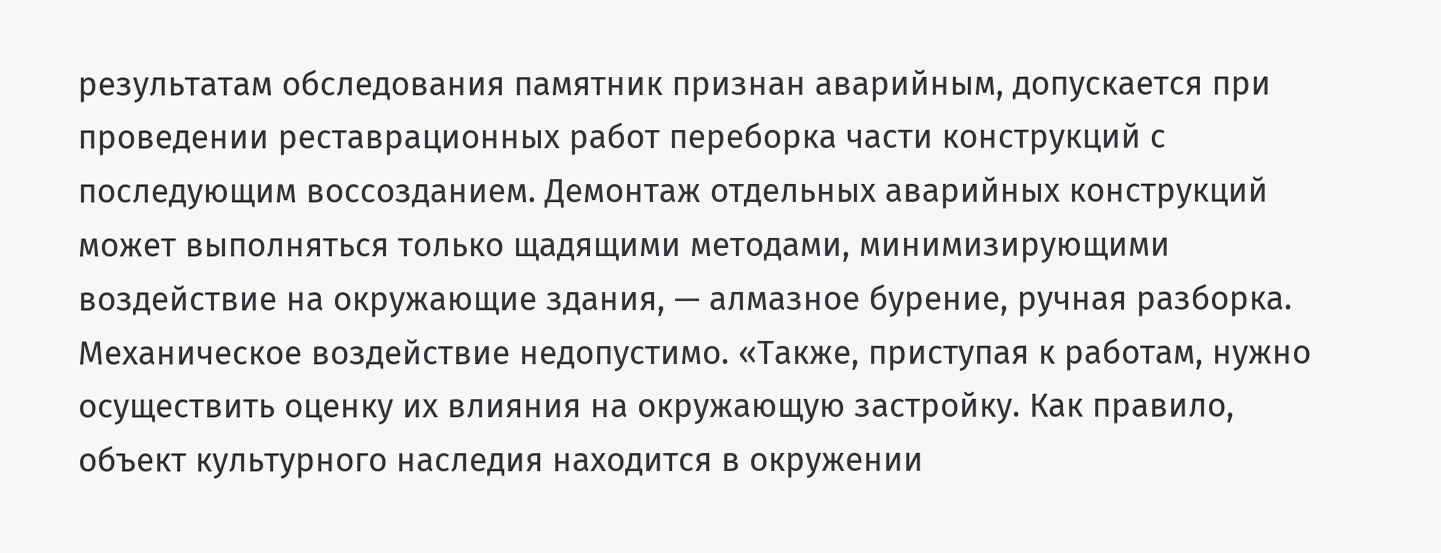результатам обследования памятник признан аварийным, допускается при проведении реставрационных работ переборка части конструкций с последующим воссозданием. Демонтаж отдельных аварийных конструкций может выполняться только щадящими методами, минимизирующими воздействие на окружающие здания, — алмазное бурение, ручная разборка. Механическое воздействие недопустимо. «Также, приступая к работам, нужно осуществить оценку их влияния на окружающую застройку. Как правило, объект культурного наследия находится в окружении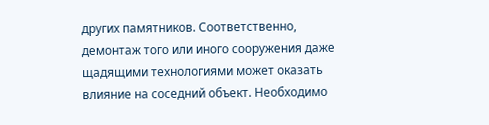других памятников. Соответственно, демонтаж того или иного сооружения даже щадящими технологиями может оказать влияние на соседний объект. Необходимо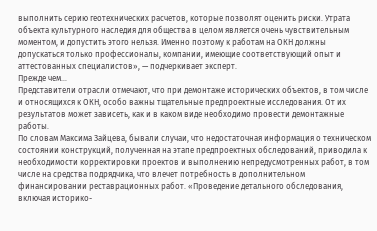выполнить серию геотехнических расчетов, которые позволят оценить риски. Утрата объекта культурного наследия для общества в целом является очень чувствительным моментом, и допустить этого нельзя. Именно поэтому к работам на ОКН должны допускаться только профессионалы, компании, имеющие соответствующий опыт и аттестованных специалистов», — подчеркивает эксперт.
Прежде чем…
Представители отрасли отмечают, что при демонтаже исторических объектов, в том числе и относящихся к ОКН, особо важны тщательные предпроектные исследования. От их результатов может зависеть, как и в каком виде необходимо провести демонтажные работы.
По словам Максима Зайцева, бывали случаи, что недостаточная информация о техническом состоянии конструкций, полученная на этапе предпроектных обследований, приводила к необходимости корректировки проектов и выполнению непредусмотренных работ, в том числе на средства подрядчика, что влечет потребность в дополнительном финансировании реставрационных работ. «Проведение детального обследования, включая историко-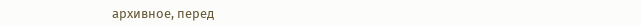архивное, перед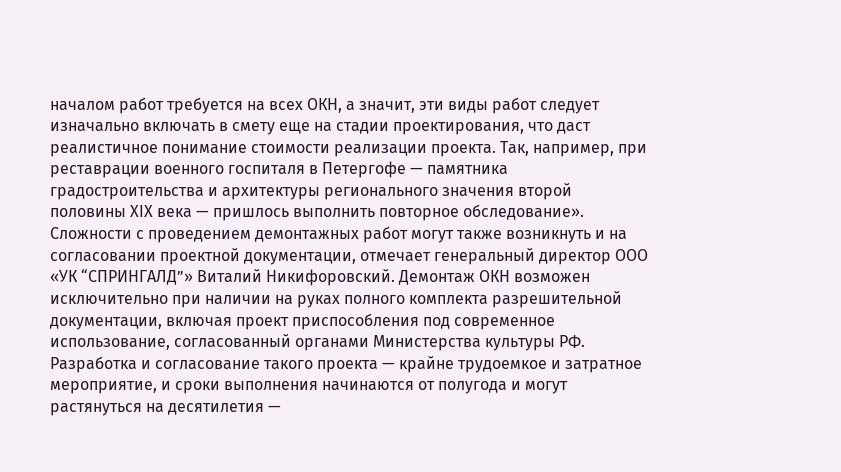началом работ требуется на всех ОКН, а значит, эти виды работ следует изначально включать в смету еще на стадии проектирования, что даст реалистичное понимание стоимости реализации проекта. Так, например, при реставрации военного госпиталя в Петергофе — памятника градостроительства и архитектуры регионального значения второй половины ХIХ века — пришлось выполнить повторное обследование».
Сложности с проведением демонтажных работ могут также возникнуть и на согласовании проектной документации, отмечает генеральный директор ООО «УК “СПРИНГАЛД”» Виталий Никифоровский. Демонтаж ОКН возможен исключительно при наличии на руках полного комплекта разрешительной документации, включая проект приспособления под современное использование, согласованный органами Министерства культуры РФ. Разработка и согласование такого проекта — крайне трудоемкое и затратное мероприятие, и сроки выполнения начинаются от полугода и могут растянуться на десятилетия —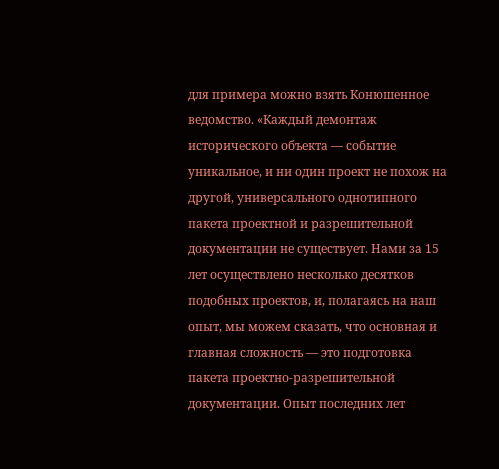для примера можно взять Конюшенное ведомство. «Каждый демонтаж исторического объекта — событие уникальное, и ни один проект не похож на другой, универсального однотипного пакета проектной и разрешительной документации не существует. Нами за 15 лет осуществлено несколько десятков подобных проектов, и, полагаясь на наш опыт, мы можем сказать, что основная и главная сложность — это подготовка пакета проектно-разрешительной документации. Опыт последних лет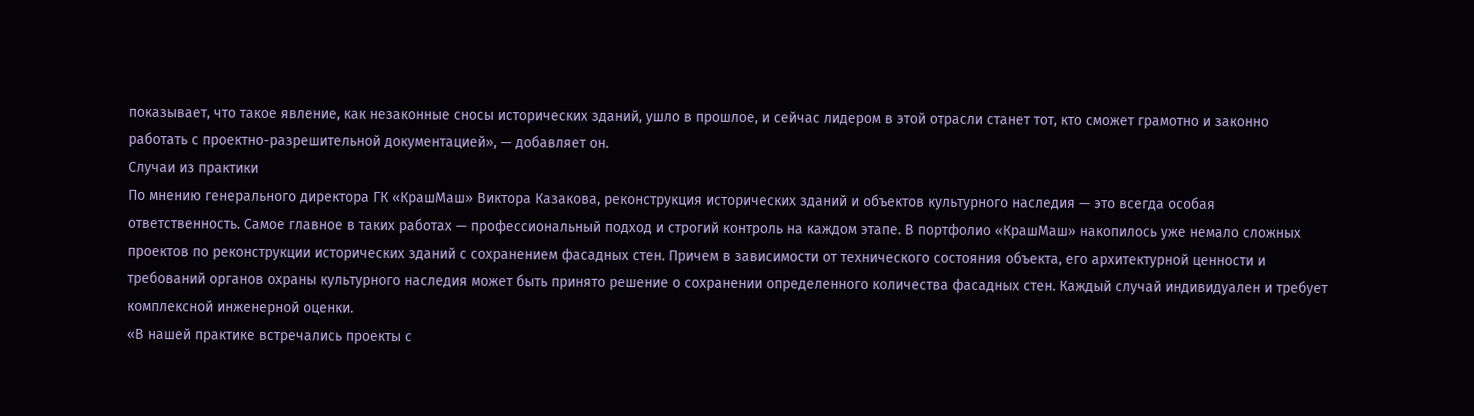показывает, что такое явление, как незаконные сносы исторических зданий, ушло в прошлое, и сейчас лидером в этой отрасли станет тот, кто сможет грамотно и законно работать с проектно-разрешительной документацией», — добавляет он.
Случаи из практики
По мнению генерального директора ГК «КрашМаш» Виктора Казакова, реконструкция исторических зданий и объектов культурного наследия — это всегда особая ответственность. Самое главное в таких работах — профессиональный подход и строгий контроль на каждом этапе. В портфолио «КрашМаш» накопилось уже немало сложных проектов по реконструкции исторических зданий с сохранением фасадных стен. Причем в зависимости от технического состояния объекта, его архитектурной ценности и требований органов охраны культурного наследия может быть принято решение о сохранении определенного количества фасадных стен. Каждый случай индивидуален и требует комплексной инженерной оценки.
«В нашей практике встречались проекты с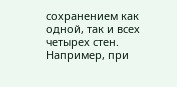сохранением как одной, так и всех четырех стен. Например, при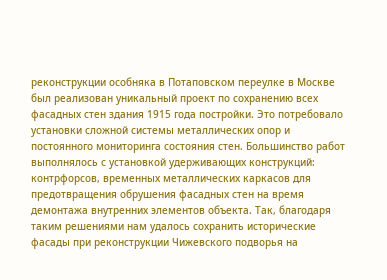реконструкции особняка в Потаповском переулке в Москве был реализован уникальный проект по сохранению всех фасадных стен здания 1915 года постройки. Это потребовало установки сложной системы металлических опор и постоянного мониторинга состояния стен. Большинство работ выполнялось с установкой удерживающих конструкций: контрфорсов, временных металлических каркасов для предотвращения обрушения фасадных стен на время демонтажа внутренних элементов объекта. Так, благодаря таким решениями нам удалось сохранить исторические фасады при реконструкции Чижевского подворья на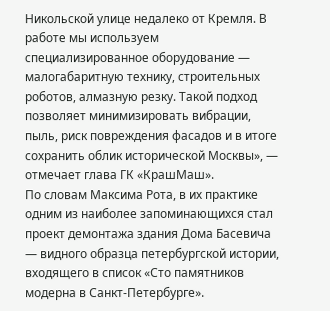Никольской улице недалеко от Кремля. В работе мы используем специализированное оборудование — малогабаритную технику, строительных роботов, алмазную резку. Такой подход позволяет минимизировать вибрации, пыль, риск повреждения фасадов и в итоге сохранить облик исторической Москвы», — отмечает глава ГК «КрашМаш».
По словам Максима Рота, в их практике одним из наиболее запоминающихся стал проект демонтажа здания Дома Басевича — видного образца петербургской истории, входящего в список «Сто памятников модерна в Санкт-Петербурге».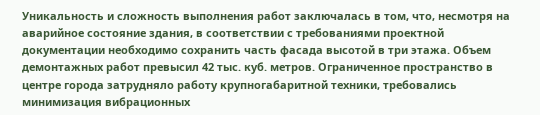Уникальность и сложность выполнения работ заключалась в том, что, несмотря на аварийное состояние здания, в соответствии с требованиями проектной документации необходимо сохранить часть фасада высотой в три этажа. Объем демонтажных работ превысил 42 тыс. куб. метров. Ограниченное пространство в центре города затрудняло работу крупногабаритной техники, требовались минимизация вибрационных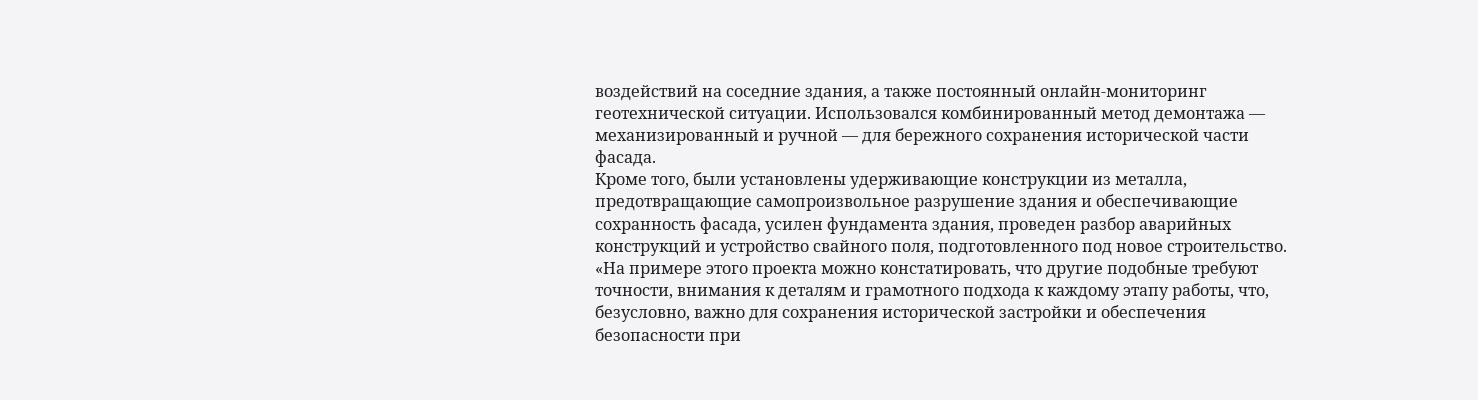воздействий на соседние здания, а также постоянный онлайн-мониторинг геотехнической ситуации. Использовался комбинированный метод демонтажа — механизированный и ручной — для бережного сохранения исторической части фасада.
Кроме того, были установлены удерживающие конструкции из металла, предотвращающие самопроизвольное разрушение здания и обеспечивающие сохранность фасада, усилен фундамента здания, проведен разбор аварийных конструкций и устройство свайного поля, подготовленного под новое строительство. «На примере этого проекта можно констатировать, что другие подобные требуют точности, внимания к деталям и грамотного подхода к каждому этапу работы, что, безусловно, важно для сохранения исторической застройки и обеспечения безопасности при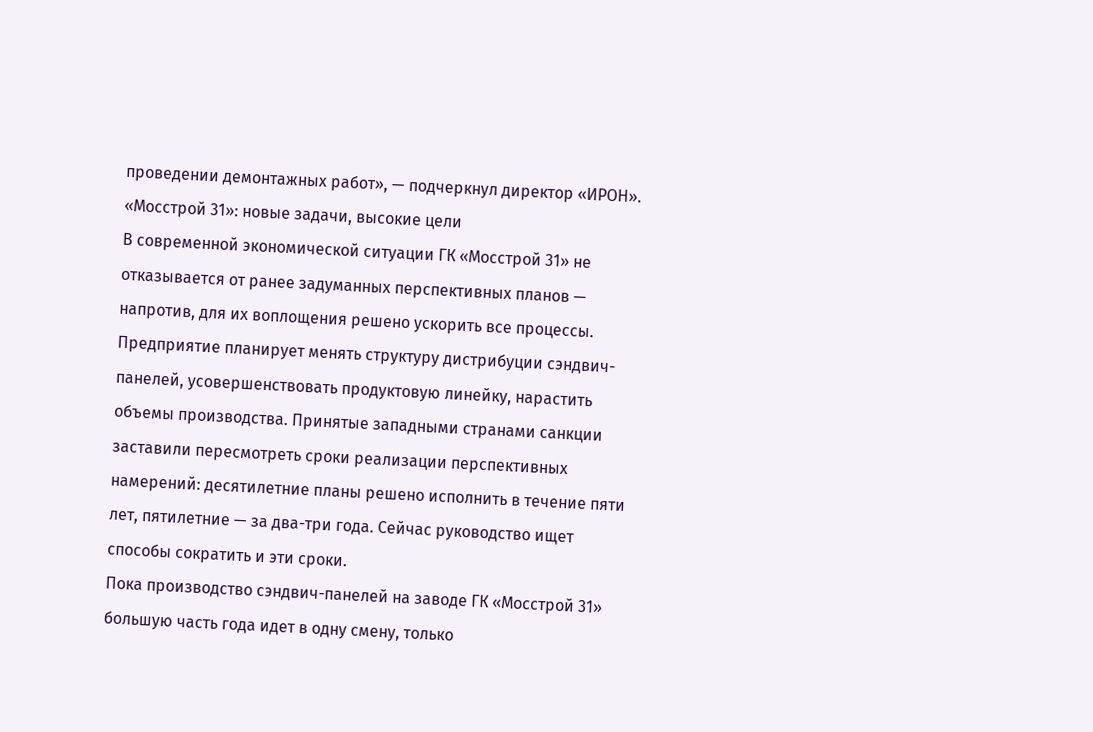проведении демонтажных работ», — подчеркнул директор «ИРОН».
«Мосстрой 31»: новые задачи, высокие цели
В современной экономической ситуации ГК «Мосстрой 31» не отказывается от ранее задуманных перспективных планов — напротив, для их воплощения решено ускорить все процессы.
Предприятие планирует менять структуру дистрибуции сэндвич-панелей, усовершенствовать продуктовую линейку, нарастить объемы производства. Принятые западными странами санкции заставили пересмотреть сроки реализации перспективных намерений: десятилетние планы решено исполнить в течение пяти лет, пятилетние — за два-три года. Сейчас руководство ищет способы сократить и эти сроки.
Пока производство сэндвич-панелей на заводе ГК «Мосстрой 31» большую часть года идет в одну смену, только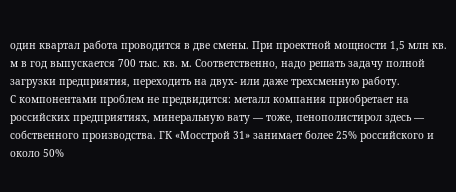один квартал работа проводится в две смены. При проектной мощности 1,5 млн кв. м в год выпускается 700 тыс. кв. м. Соответственно, надо решать задачу полной загрузки предприятия, переходить на двух- или даже трехсменную работу.
С компонентами проблем не предвидится: металл компания приобретает на российских предприятиях, минеральную вату — тоже, пенополистирол здесь — собственного производства. ГК «Мосстрой 31» занимает более 25% российского и около 50%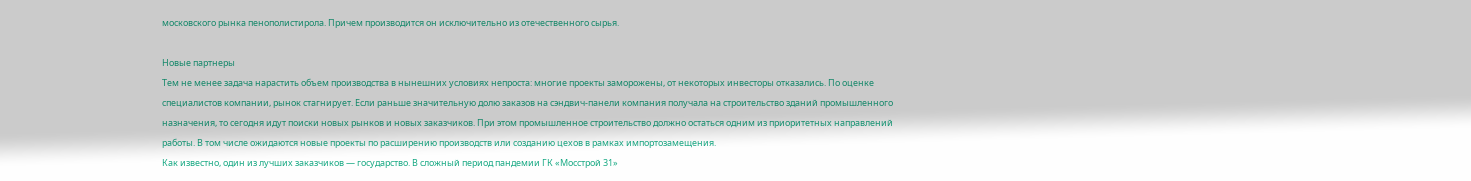московского рынка пенополистирола. Причем производится он исключительно из отечественного сырья.

Новые партнеры
Тем не менее задача нарастить объем производства в нынешних условиях непроста: многие проекты заморожены, от некоторых инвесторы отказались. По оценке специалистов компании, рынок стагнирует. Если раньше значительную долю заказов на сэндвич-панели компания получала на строительство зданий промышленного назначения, то сегодня идут поиски новых рынков и новых заказчиков. При этом промышленное строительство должно остаться одним из приоритетных направлений работы. В том числе ожидаются новые проекты по расширению производств или созданию цехов в рамках импортозамещения.
Как известно, один из лучших заказчиков — государство. В сложный период пандемии ГК «Мосстрой 31»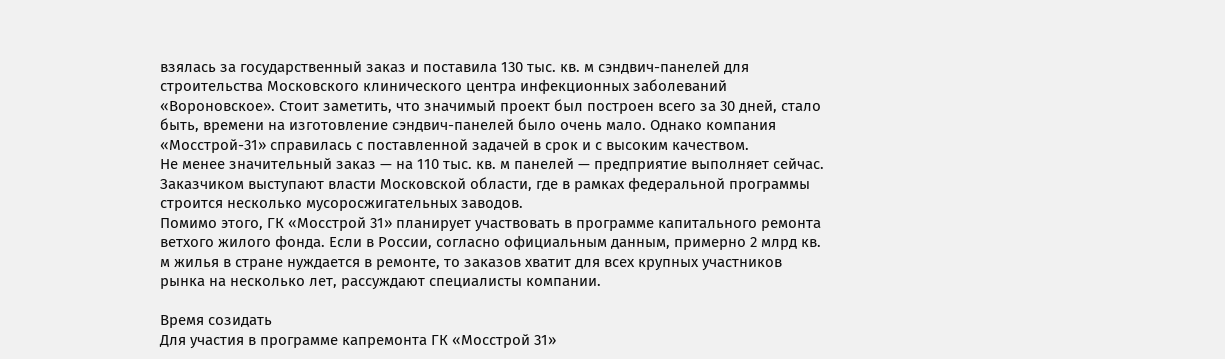взялась за государственный заказ и поставила 130 тыс. кв. м сэндвич-панелей для строительства Московского клинического центра инфекционных заболеваний «Вороновское». Стоит заметить, что значимый проект был построен всего за 30 дней, стало быть, времени на изготовление сэндвич-панелей было очень мало. Однако компания «Мосстрой-31» справилась с поставленной задачей в срок и с высоким качеством.
Не менее значительный заказ — на 110 тыс. кв. м панелей — предприятие выполняет сейчас. Заказчиком выступают власти Московской области, где в рамках федеральной программы строится несколько мусоросжигательных заводов.
Помимо этого, ГК «Мосстрой 31» планирует участвовать в программе капитального ремонта ветхого жилого фонда. Если в России, согласно официальным данным, примерно 2 млрд кв. м жилья в стране нуждается в ремонте, то заказов хватит для всех крупных участников рынка на несколько лет, рассуждают специалисты компании.

Время созидать
Для участия в программе капремонта ГК «Мосстрой 31»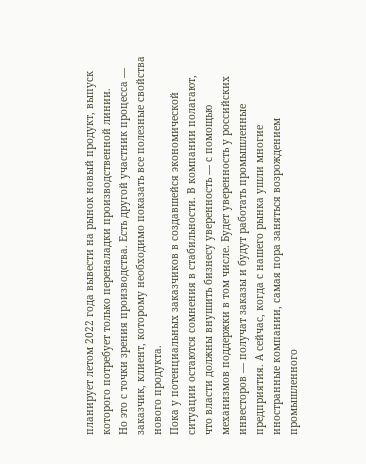планирует летом 2022 года вывести на рынок новый продукт, выпуск которого потребует только переналадки производственной линии.
Но это с точки зрения производства. Есть другой участник процесса — заказчик, клиент, которому необходимо показать все полезные свойства нового продукта.
Пока у потенциальных заказчиков в создавшейся экономической ситуации остаются сомнения в стабильности. В компании полагают, что власти должны внушить бизнесу уверенность — с помощью механизмов поддержки в том числе. Будет уверенность у российских инвесторов — получат заказы и будут работать промышленные предприятия. А сейчас, когда с нашего рынка ушли многие иностранные компании, самая пора заняться возрождением промышленного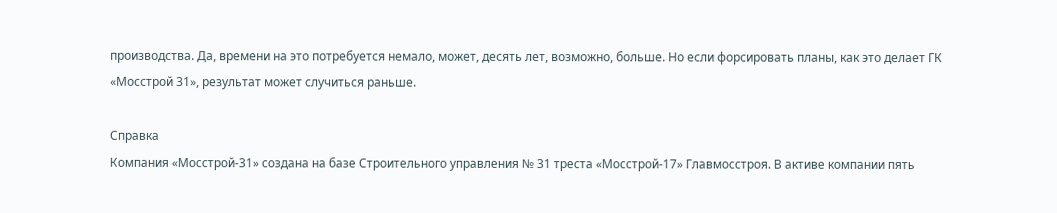производства. Да, времени на это потребуется немало, может, десять лет, возможно, больше. Но если форсировать планы, как это делает ГК «Мосстрой 31», результат может случиться раньше.

Справка
Компания «Мосстрой-31» создана на базе Строительного управления № 31 треста «Мосстрой-17» Главмосстроя. В активе компании пять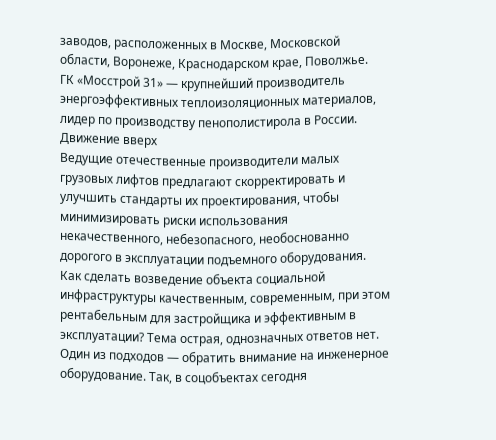заводов, расположенных в Москве, Московской области, Воронеже, Краснодарском крае, Поволжье.
ГК «Мосстрой 31» — крупнейший производитель энергоэффективных теплоизоляционных материалов, лидер по производству пенополистирола в России.
Движение вверх
Ведущие отечественные производители малых грузовых лифтов предлагают скорректировать и улучшить стандарты их проектирования, чтобы минимизировать риски использования некачественного, небезопасного, необоснованно дорогого в эксплуатации подъемного оборудования.
Как сделать возведение объекта социальной инфраструктуры качественным, современным, при этом рентабельным для застройщика и эффективным в эксплуатации? Тема острая, однозначных ответов нет. Один из подходов — обратить внимание на инженерное оборудование. Так, в соцобъектах сегодня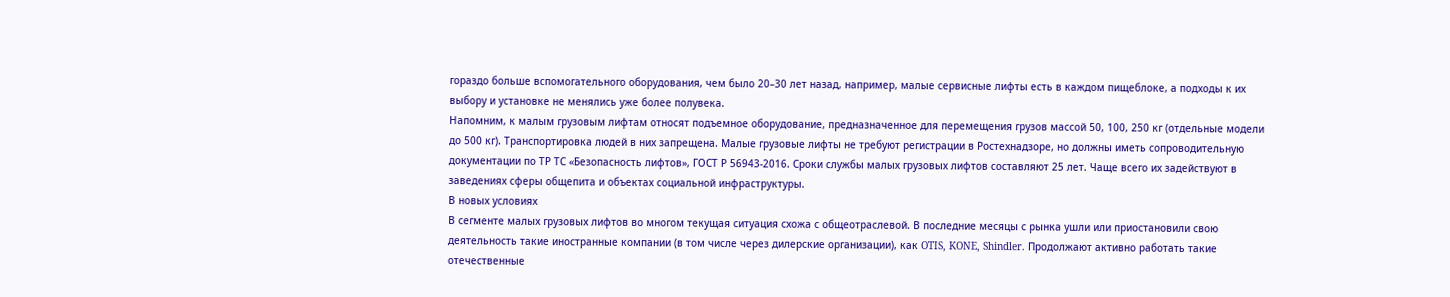гораздо больше вспомогательного оборудования, чем было 20–30 лет назад, например, малые сервисные лифты есть в каждом пищеблоке, а подходы к их выбору и установке не менялись уже более полувека.
Напомним, к малым грузовым лифтам относят подъемное оборудование, предназначенное для перемещения грузов массой 50, 100, 250 кг (отдельные модели до 500 кг). Транспортировка людей в них запрещена. Малые грузовые лифты не требуют регистрации в Ростехнадзоре, но должны иметь сопроводительную документации по ТР ТС «Безопасность лифтов», ГОСТ Р 56943-2016. Сроки службы малых грузовых лифтов составляют 25 лет. Чаще всего их задействуют в заведениях сферы общепита и объектах социальной инфраструктуры.
В новых условиях
В сегменте малых грузовых лифтов во многом текущая ситуация схожа с общеотраслевой. В последние месяцы с рынка ушли или приостановили свою деятельность такие иностранные компании (в том числе через дилерские организации), как OTIS, KONE, Shindler. Продолжают активно работать такие отечественные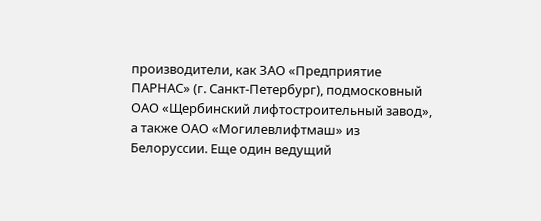производители, как ЗАО «Предприятие ПАРНАС» (г. Санкт-Петербург), подмосковный ОАО «Щербинский лифтостроительный завод», а также ОАО «Могилевлифтмаш» из Белоруссии. Еще один ведущий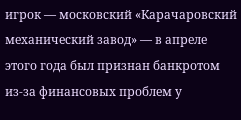игрок — московский «Карачаровский механический завод» — в апреле этого года был признан банкротом из-за финансовых проблем у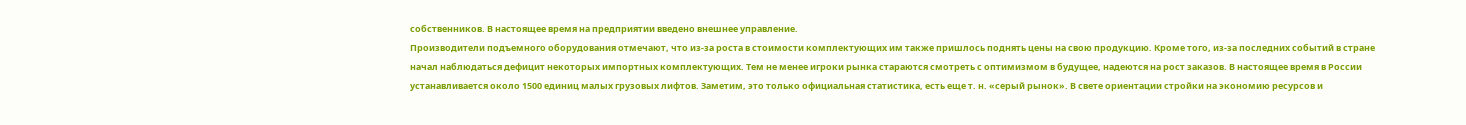собственников. В настоящее время на предприятии введено внешнее управление.
Производители подъемного оборудования отмечают, что из-за роста в стоимости комплектующих им также пришлось поднять цены на свою продукцию. Кроме того, из-за последних событий в стране начал наблюдаться дефицит некоторых импортных комплектующих. Тем не менее игроки рынка стараются смотреть с оптимизмом в будущее, надеются на рост заказов. В настоящее время в России устанавливается около 1500 единиц малых грузовых лифтов. Заметим, это только официальная статистика, есть еще т. н. «серый рынок». В свете ориентации стройки на экономию ресурсов и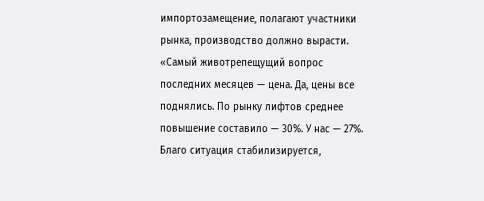импортозамещение, полагают участники рынка, производство должно вырасти.
«Самый животрепещущий вопрос последних месяцев — цена. Да, цены все поднялись. По рынку лифтов среднее повышение составило — 30%. У нас — 27%. Благо ситуация стабилизируется,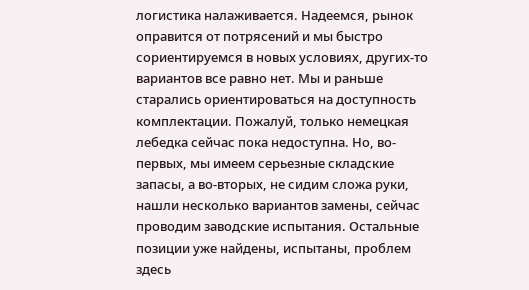логистика налаживается. Надеемся, рынок оправится от потрясений и мы быстро сориентируемся в новых условиях, других-то вариантов все равно нет. Мы и раньше старались ориентироваться на доступность комплектации. Пожалуй, только немецкая лебедка сейчас пока недоступна. Но, во-первых, мы имеем серьезные складские запасы, а во-вторых, не сидим сложа руки, нашли несколько вариантов замены, сейчас проводим заводские испытания. Остальные позиции уже найдены, испытаны, проблем здесь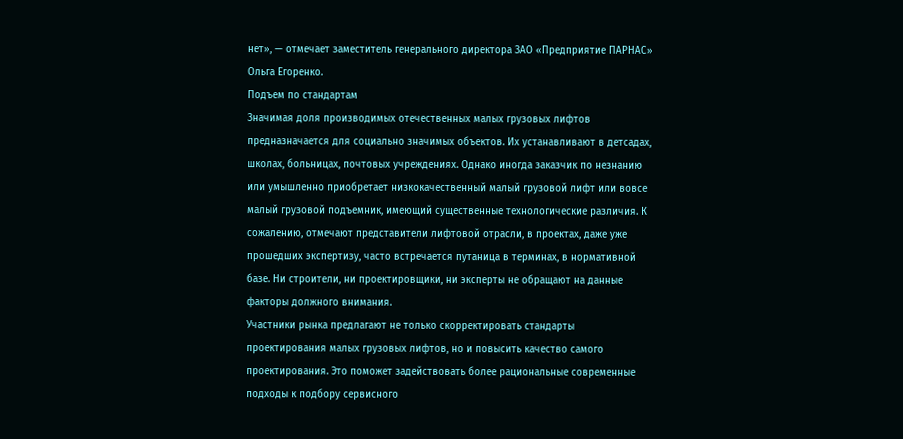нет», — отмечает заместитель генерального директора ЗАО «Предприятие ПАРНАС» Ольга Егоренко.
Подъем по стандартам
Значимая доля производимых отечественных малых грузовых лифтов предназначается для социально значимых объектов. Их устанавливают в детсадах, школах, больницах, почтовых учреждениях. Однако иногда заказчик по незнанию или умышленно приобретает низкокачественный малый грузовой лифт или вовсе малый грузовой подъемник, имеющий существенные технологические различия. К сожалению, отмечают представители лифтовой отрасли, в проектах, даже уже прошедших экспертизу, часто встречается путаница в терминах, в нормативной базе. Ни строители, ни проектировщики, ни эксперты не обращают на данные факторы должного внимания.
Участники рынка предлагают не только скорректировать стандарты проектирования малых грузовых лифтов, но и повысить качество самого проектирования. Это поможет задействовать более рациональные современные подходы к подбору сервисного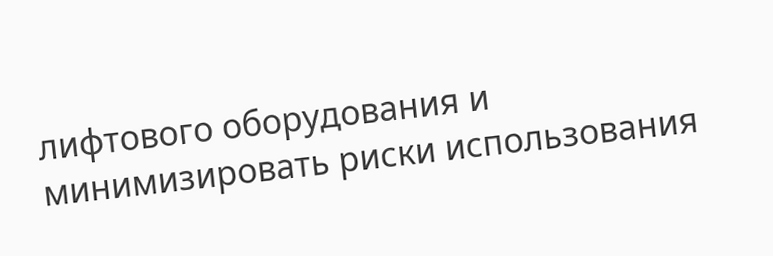лифтового оборудования и минимизировать риски использования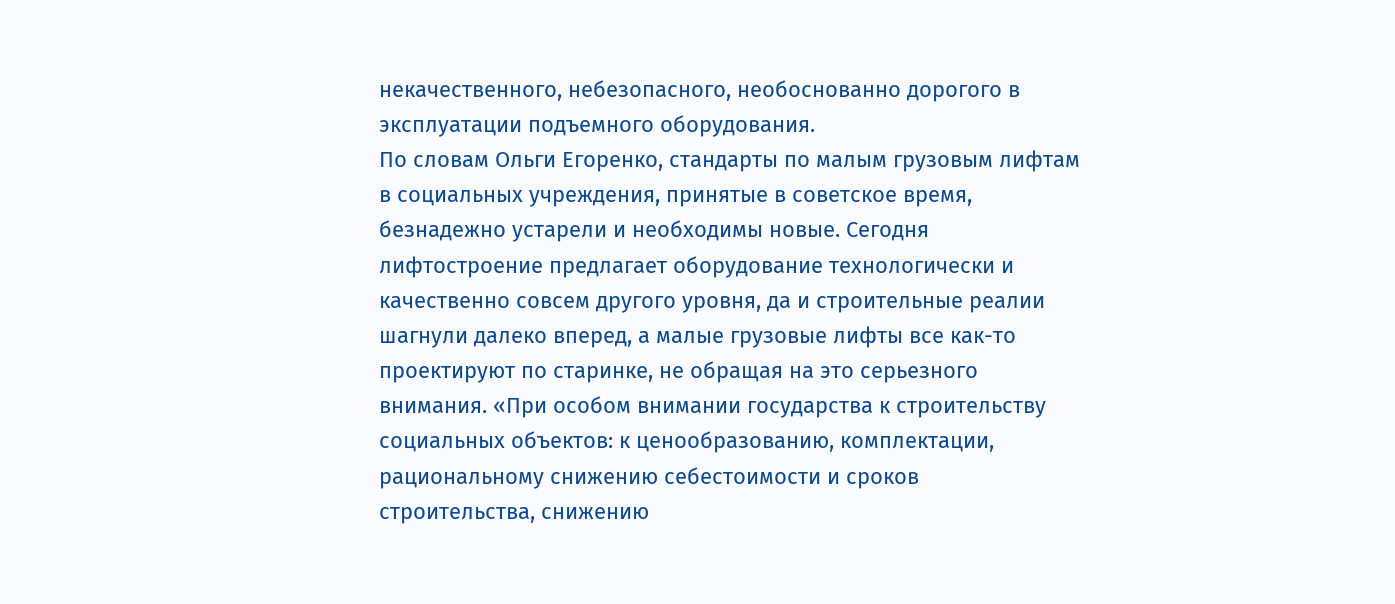некачественного, небезопасного, необоснованно дорогого в эксплуатации подъемного оборудования.
По словам Ольги Егоренко, стандарты по малым грузовым лифтам в социальных учреждения, принятые в советское время, безнадежно устарели и необходимы новые. Сегодня лифтостроение предлагает оборудование технологически и качественно совсем другого уровня, да и строительные реалии шагнули далеко вперед, а малые грузовые лифты все как-то проектируют по старинке, не обращая на это серьезного внимания. «При особом внимании государства к строительству социальных объектов: к ценообразованию, комплектации, рациональному снижению себестоимости и сроков строительства, снижению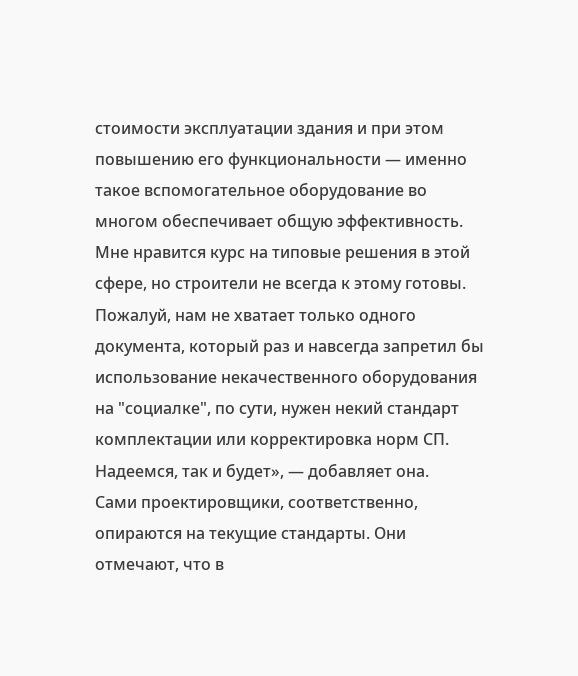стоимости эксплуатации здания и при этом повышению его функциональности — именно такое вспомогательное оборудование во многом обеспечивает общую эффективность. Мне нравится курс на типовые решения в этой сфере, но строители не всегда к этому готовы. Пожалуй, нам не хватает только одного документа, который раз и навсегда запретил бы использование некачественного оборудования на "социалке", по сути, нужен некий стандарт комплектации или корректировка норм СП. Надеемся, так и будет», — добавляет она.
Сами проектировщики, соответственно, опираются на текущие стандарты. Они отмечают, что в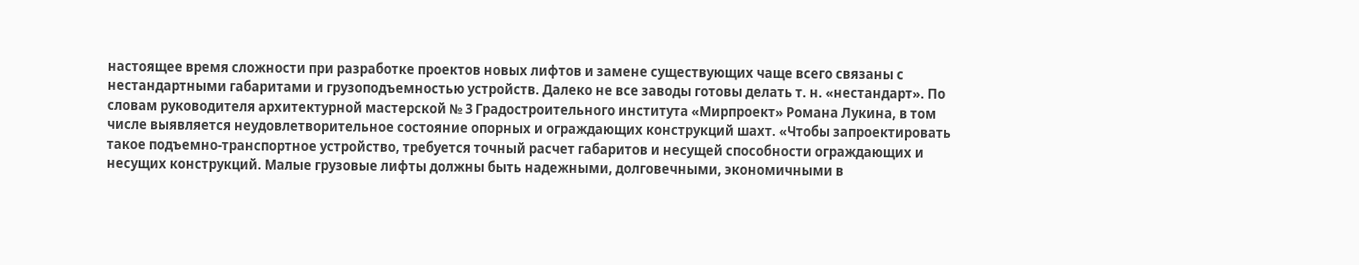настоящее время сложности при разработке проектов новых лифтов и замене существующих чаще всего связаны с нестандартными габаритами и грузоподъемностью устройств. Далеко не все заводы готовы делать т. н. «нестандарт». По словам руководителя архитектурной мастерской № 3 Градостроительного института «Мирпроект» Романа Лукина, в том числе выявляется неудовлетворительное состояние опорных и ограждающих конструкций шахт. «Чтобы запроектировать такое подъемно-транспортное устройство, требуется точный расчет габаритов и несущей способности ограждающих и несущих конструкций. Малые грузовые лифты должны быть надежными, долговечными, экономичными в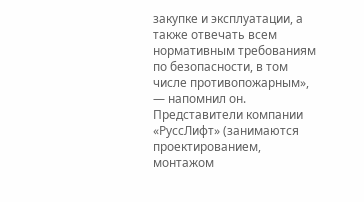закупке и эксплуатации, а также отвечать всем нормативным требованиям по безопасности, в том числе противопожарным», — напомнил он.
Представители компании «РуссЛифт» (занимаются проектированием, монтажом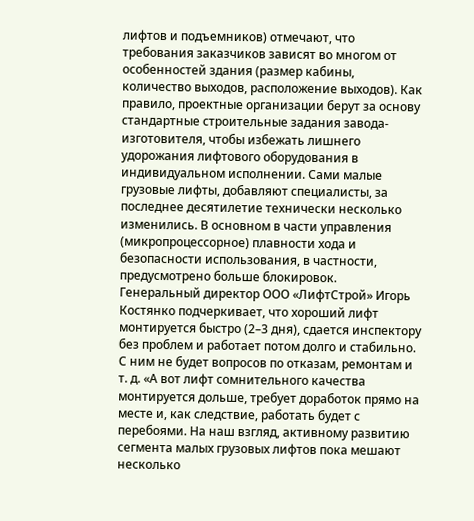лифтов и подъемников) отмечают, что требования заказчиков зависят во многом от особенностей здания (размер кабины, количество выходов, расположение выходов). Как правило, проектные организации берут за основу стандартные строительные задания завода-изготовителя, чтобы избежать лишнего удорожания лифтового оборудования в индивидуальном исполнении. Сами малые грузовые лифты, добавляют специалисты, за последнее десятилетие технически несколько изменились. В основном в части управления (микропроцессорное) плавности хода и безопасности использования, в частности, предусмотрено больше блокировок.
Генеральный директор ООО «ЛифтСтрой» Игорь Костянко подчеркивает, что хороший лифт монтируется быстро (2–3 дня), сдается инспектору без проблем и работает потом долго и стабильно. С ним не будет вопросов по отказам, ремонтам и т. д. «А вот лифт сомнительного качества монтируется дольше, требует доработок прямо на месте и, как следствие, работать будет с перебоями. На наш взгляд, активному развитию сегмента малых грузовых лифтов пока мешают несколько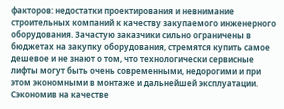факторов: недостатки проектирования и невнимание строительных компаний к качеству закупаемого инженерного оборудования. Зачастую заказчики сильно ограничены в бюджетах на закупку оборудования, стремятся купить самое дешевое и не знают о том, что технологически сервисные лифты могут быть очень современными, недорогими и при этом экономными в монтаже и дальнейшей эксплуатации. Сэкономив на качестве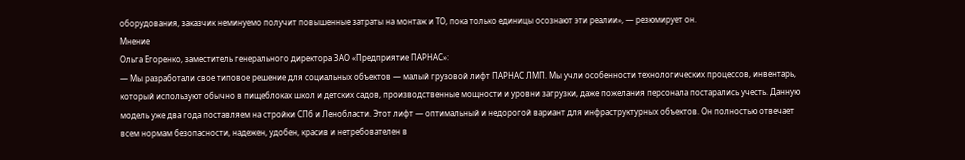оборудования, заказчик неминуемо получит повышенные затраты на монтаж и ТО, пока только единицы осознают эти реалии», — резюмирует он.
Мнение
Ольга Егоренко, заместитель генерального директора ЗАО «Предприятие ПАРНАС»:
— Мы разработали свое типовое решение для социальных объектов — малый грузовой лифт ПАРНАС ЛМП. Мы учли особенности технологических процессов, инвентарь, который используют обычно в пищеблоках школ и детских садов, производственные мощности и уровни загрузки, даже пожелания персонала постарались учесть. Данную модель уже два года поставляем на стройки СПб и Ленобласти. Этот лифт — оптимальный и недорогой вариант для инфраструктурных объектов. Он полностью отвечает всем нормам безопасности, надежен, удобен, красив и нетребователен в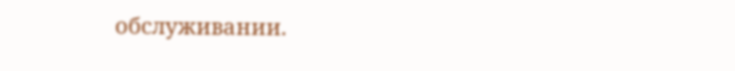обслуживании.